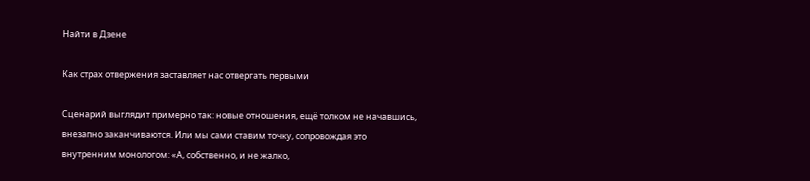Найти в Дзене

Как страх отвержения заставляет нас отвергать первыми

Сценарий выглядит примерно так: новые отношения, ещё толком не начавшись, внезапно заканчиваются. Или мы сами ставим точку, сопровождая это внутренним монологом: «А, собственно, и не жалко,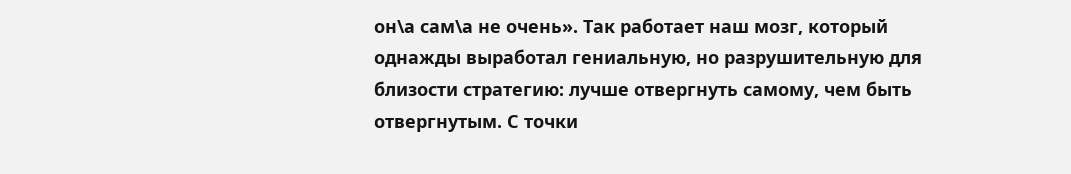он\а сам\а не очень». Так работает наш мозг, который однажды выработал гениальную, но разрушительную для близости стратегию: лучше отвергнуть самому, чем быть отвергнутым. С точки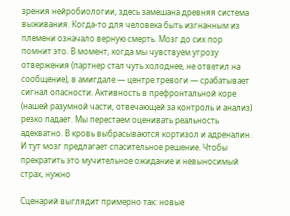зрения нейробиологии, здесь замешана древняя система выживания. Когда-то для человека быть изгнанным из племени означало верную смерть. Мозг до сих пор помнит это. В момент, когда мы чувствуем угрозу отвержения (партнер стал чуть холоднее, не ответил на сообщение), в амигдале — центре тревоги — срабатывает сигнал опасности. Активность в префронтальной коре (нашей разумной части, отвечающей за контроль и анализ) резко падает. Мы перестаем оценивать реальность адекватно. В кровь выбрасываются кортизол и адреналин. И тут мозг предлагает спасительное решение. Чтобы прекратить это мучительное ожидание и невыносимый страх, нужно

Сценарий выглядит примерно так: новые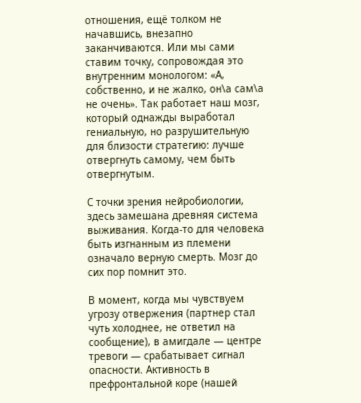отношения, ещё толком не начавшись, внезапно заканчиваются. Или мы сами ставим точку, сопровождая это внутренним монологом: «А, собственно, и не жалко, он\а сам\а не очень». Так работает наш мозг, который однажды выработал гениальную, но разрушительную для близости стратегию: лучше отвергнуть самому, чем быть отвергнутым.

С точки зрения нейробиологии, здесь замешана древняя система выживания. Когда-то для человека быть изгнанным из племени означало верную смерть. Мозг до сих пор помнит это.

В момент, когда мы чувствуем угрозу отвержения (партнер стал чуть холоднее, не ответил на сообщение), в амигдале — центре тревоги — срабатывает сигнал опасности. Активность в префронтальной коре (нашей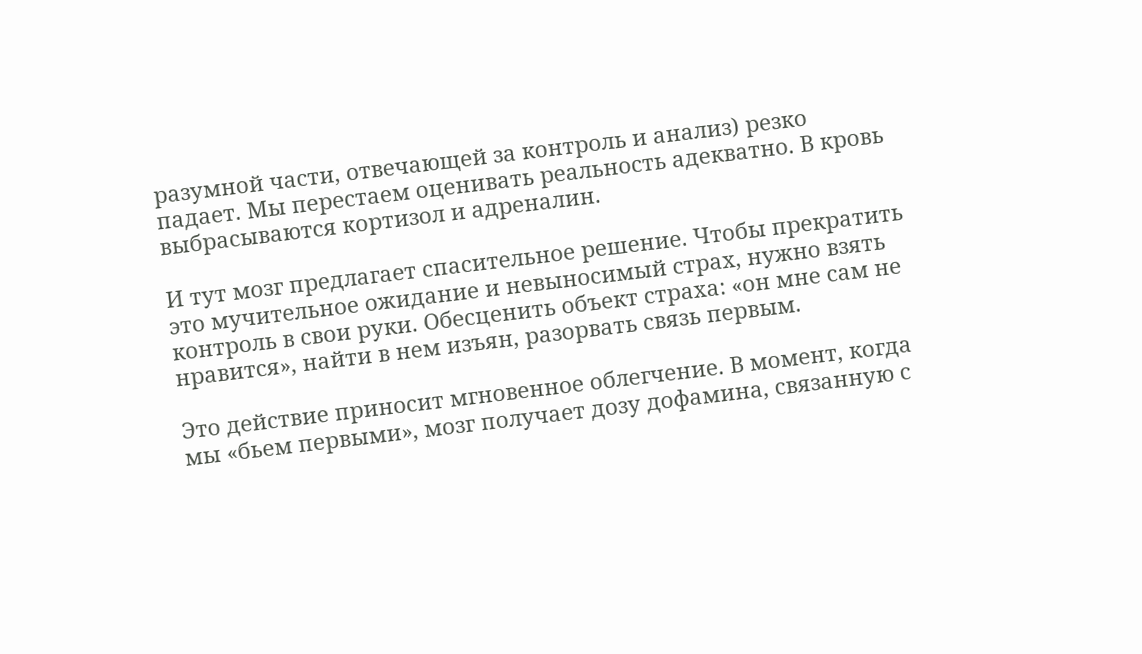разумной части, отвечающей за контроль и анализ) резко падает. Мы перестаем оценивать реальность адекватно. В кровь выбрасываются кортизол и адреналин.

И тут мозг предлагает спасительное решение. Чтобы прекратить это мучительное ожидание и невыносимый страх, нужно взять контроль в свои руки. Обесценить объект страха: «он мне сам не нравится», найти в нем изъян, разорвать связь первым.

Это действие приносит мгновенное облегчение. В момент, когда мы «бьем первыми», мозг получает дозу дофамина, связанную с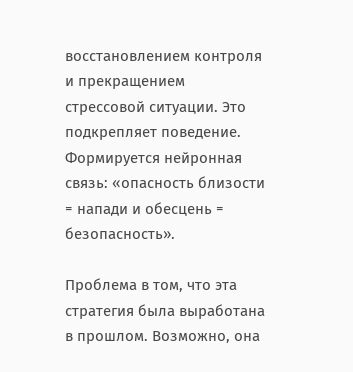восстановлением контроля и прекращением стрессовой ситуации. Это подкрепляет поведение. Формируется нейронная связь: «опасность близости = напади и обесцень = безопасность».

Проблема в том, что эта стратегия была выработана в прошлом. Возможно, она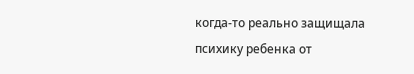когда-то реально защищала психику ребенка от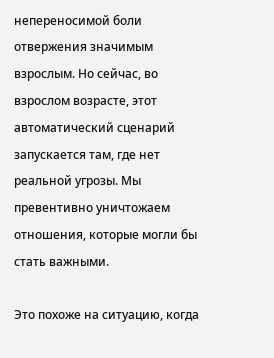непереносимой боли отвержения значимым взрослым. Но сейчас, во взрослом возрасте, этот автоматический сценарий запускается там, где нет реальной угрозы. Мы превентивно уничтожаем отношения, которые могли бы стать важными.

Это похоже на ситуацию, когда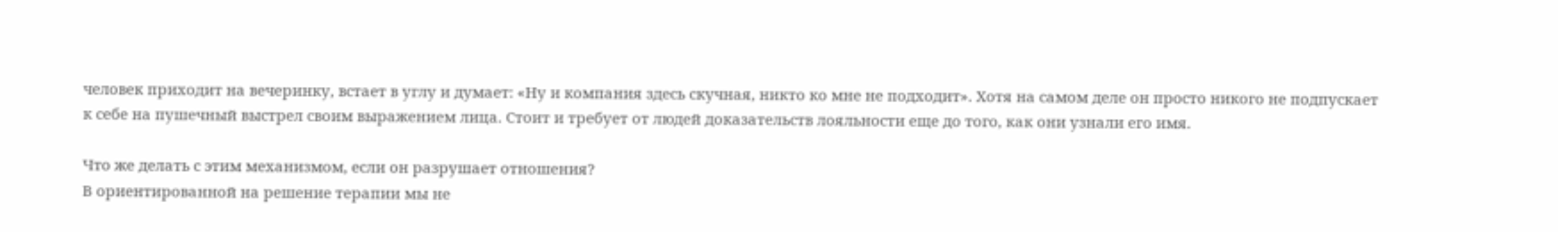человек приходит на вечеринку, встает в углу и думает: «Ну и компания здесь скучная, никто ко мне не подходит». Хотя на самом деле он просто никого не подпускает к себе на пушечный выстрел своим выражением лица. Стоит и требует от людей доказательств лояльности еще до того, как они узнали его имя.

Что же делать с этим механизмом, если он разрушает отношения?
В ориентированной на решение терапии мы не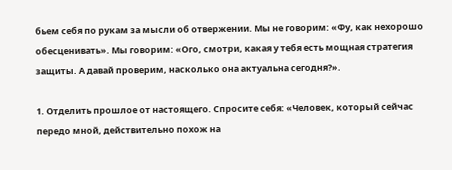бьем себя по рукам за мысли об отвержении. Мы не говорим: «Фу, как нехорошо обесценивать». Мы говорим: «Ого, смотри, какая у тебя есть мощная стратегия защиты. А давай проверим, насколько она актуальна сегодня?».

1. Отделить прошлое от настоящего. Спросите себя: «Человек, который сейчас передо мной, действительно похож на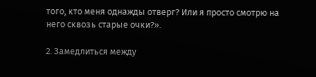того, кто меня однажды отверг? Или я просто смотрю на него сквозь старые очки?».

2. Замедлиться между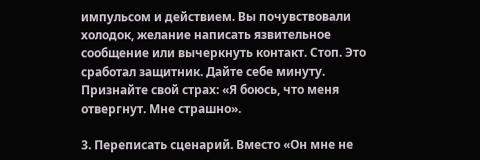импульсом и действием. Вы почувствовали холодок, желание написать язвительное сообщение или вычеркнуть контакт. Стоп. Это сработал защитник. Дайте себе минуту. Признайте свой страх: «Я боюсь, что меня отвергнут. Мне страшно».

3. Переписать сценарий. Вместо «Он мне не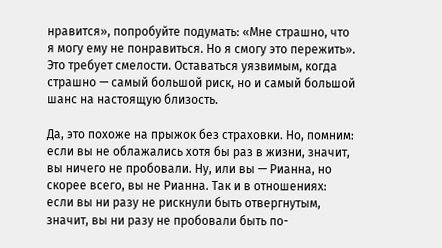нравится», попробуйте подумать: «Мне страшно, что я могу ему не понравиться. Но я смогу это пережить». Это требует смелости. Оставаться уязвимым, когда страшно — самый большой риск, но и самый большой шанс на настоящую близость.

Да, это похоже на прыжок без страховки. Но, помним: если вы не облажались хотя бы раз в жизни, значит, вы ничего не пробовали. Ну, или вы — Рианна, но скорее всего, вы не Рианна. Так и в отношениях: если вы ни разу не рискнули быть отвергнутым, значит, вы ни разу не пробовали быть по-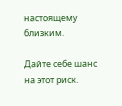настоящему близким.

Дайте себе шанс на этот риск.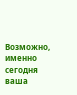Возможно, именно сегодня ваша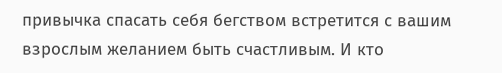привычка спасать себя бегством встретится с вашим взрослым желанием быть счастливым. И кто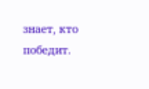знает, кто победит.